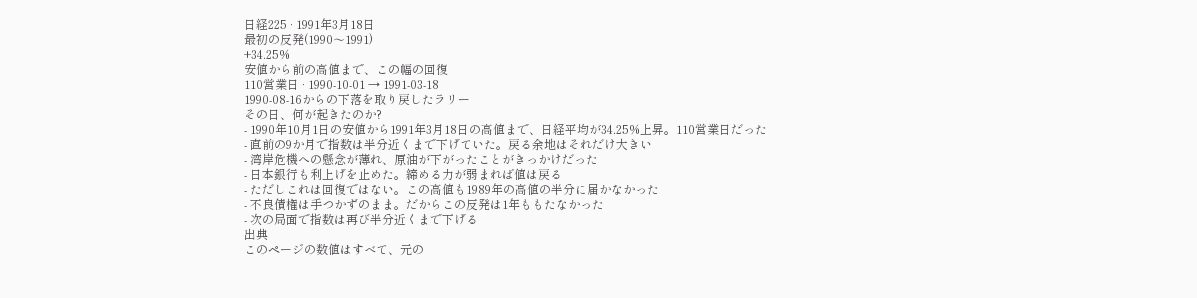日経225 · 1991年3月18日
最初の反発(1990〜1991)
+34.25%
安値から前の高値まで、この幅の回復
110営業日 · 1990-10-01 → 1991-03-18
1990-08-16からの下落を取り戻したラリー
その日、何が起きたのか?
- 1990年10月1日の安値から1991年3月18日の高値まで、日経平均が34.25%上昇。110営業日だった
- 直前の9か月で指数は半分近くまで下げていた。戻る余地はそれだけ大きい
- 湾岸危機への懸念が薄れ、原油が下がったことがきっかけだった
- 日本銀行も利上げを止めた。締める力が弱まれば値は戻る
- ただしこれは回復ではない。この高値も1989年の高値の半分に届かなかった
- 不良債権は手つかずのまま。だからこの反発は1年ももたなかった
- 次の局面で指数は再び半分近くまで下げる
出典
このページの数値はすべて、元の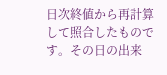日次終値から再計算して照合したものです。その日の出来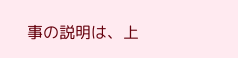事の説明は、上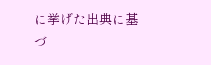に挙げた出典に基づ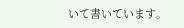いて書いています。